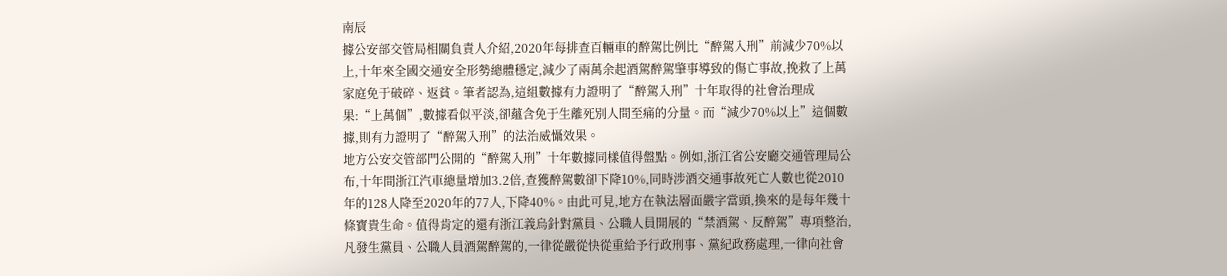南辰
據公安部交管局相關負責人介紹,2020年每排查百輛車的醉駕比例比“醉駕入刑”前減少70%以上,十年來全國交通安全形勢總體穩定,減少了兩萬余起酒駕醉駕肇事導致的傷亡事故,挽救了上萬家庭免于破碎、返貧。筆者認為,這組數據有力證明了“醉駕入刑”十年取得的社會治理成果:“上萬個”,數據看似平淡,卻蘊含免于生離死別人間至痛的分量。而“減少70%以上”這個數據,則有力證明了“醉駕入刑”的法治威懾效果。
地方公安交管部門公開的“醉駕入刑”十年數據同樣值得盤點。例如,浙江省公安廳交通管理局公布,十年間浙江汽車總量增加3.2倍,查獲醉駕數卻下降10%,同時涉酒交通事故死亡人數也從2010年的128人降至2020年的77人,下降40%。由此可見,地方在執法層面嚴字當頭,換來的是每年幾十條寶貴生命。值得肯定的還有浙江義烏針對黨員、公職人員開展的“禁酒駕、反醉駕”專項整治,凡發生黨員、公職人員酒駕醉駕的,一律從嚴從快從重給予行政刑事、黨紀政務處理,一律向社會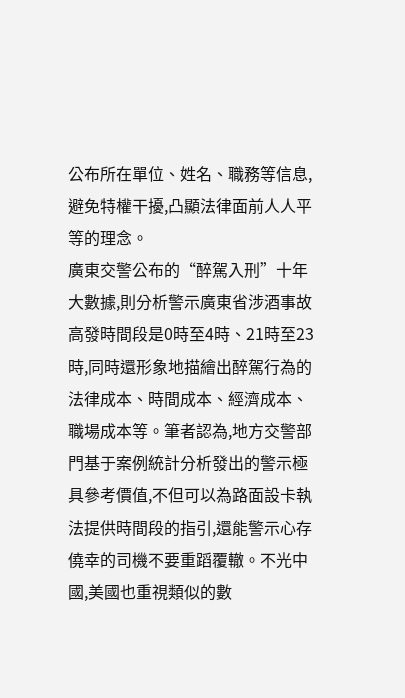公布所在單位、姓名、職務等信息,避免特權干擾,凸顯法律面前人人平等的理念。
廣東交警公布的“醉駕入刑”十年大數據,則分析警示廣東省涉酒事故高發時間段是0時至4時、21時至23時,同時還形象地描繪出醉駕行為的法律成本、時間成本、經濟成本、職場成本等。筆者認為,地方交警部門基于案例統計分析發出的警示極具參考價值,不但可以為路面設卡執法提供時間段的指引,還能警示心存僥幸的司機不要重蹈覆轍。不光中國,美國也重視類似的數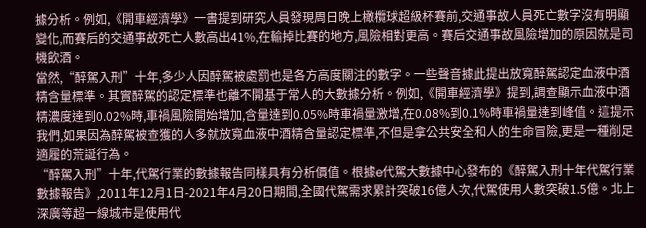據分析。例如,《開車經濟學》一書提到研究人員發現周日晚上橄欖球超級杯賽前,交通事故人員死亡數字沒有明顯變化,而賽后的交通事故死亡人數高出41%,在輸掉比賽的地方,風險相對更高。賽后交通事故風險增加的原因就是司機飲酒。
當然,“醉駕入刑”十年,多少人因醉駕被處罰也是各方高度關注的數字。一些聲音據此提出放寬醉駕認定血液中酒精含量標準。其實醉駕的認定標準也離不開基于常人的大數據分析。例如,《開車經濟學》提到,調查顯示血液中酒精濃度達到0.02%時,車禍風險開始增加,含量達到0.05%時車禍量激增,在0.08%到0.1%時車禍量達到峰值。這提示我們,如果因為醉駕被查獲的人多就放寬血液中酒精含量認定標準,不但是拿公共安全和人的生命冒險,更是一種削足適履的荒誕行為。
“醉駕入刑”十年,代駕行業的數據報告同樣具有分析價值。根據e代駕大數據中心發布的《醉駕入刑十年代駕行業數據報告》,2011年12月1日-2021年4月20日期間,全國代駕需求累計突破16億人次,代駕使用人數突破1.5億。北上深廣等超一線城市是使用代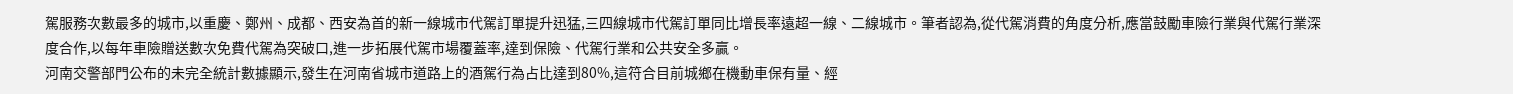駕服務次數最多的城市,以重慶、鄭州、成都、西安為首的新一線城市代駕訂單提升迅猛,三四線城市代駕訂單同比增長率遠超一線、二線城市。筆者認為,從代駕消費的角度分析,應當鼓勵車險行業與代駕行業深度合作,以每年車險贈送數次免費代駕為突破口,進一步拓展代駕市場覆蓋率,達到保險、代駕行業和公共安全多贏。
河南交警部門公布的未完全統計數據顯示,發生在河南省城市道路上的酒駕行為占比達到80%,這符合目前城鄉在機動車保有量、經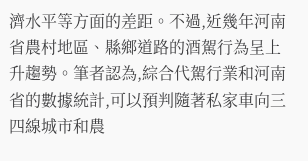濟水平等方面的差距。不過,近幾年河南省農村地區、縣鄉道路的酒駕行為呈上升趨勢。筆者認為,綜合代駕行業和河南省的數據統計,可以預判隨著私家車向三四線城市和農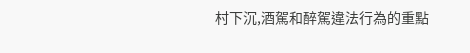村下沉,酒駕和醉駕違法行為的重點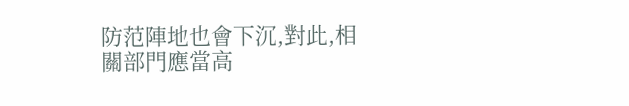防范陣地也會下沉,對此,相關部門應當高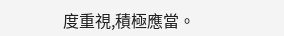度重視,積極應當。